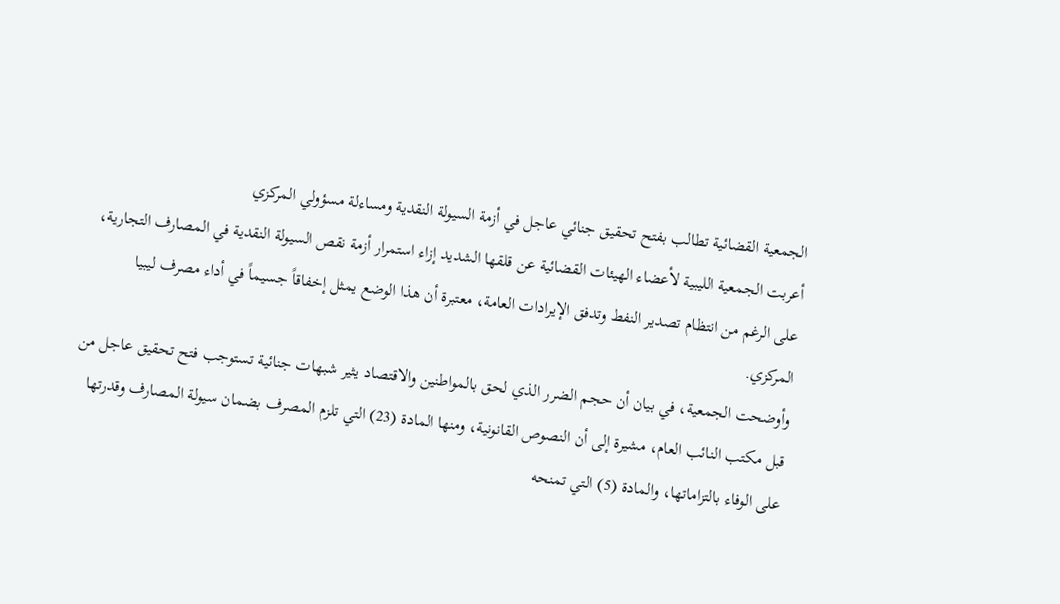الجمعية القضائية تطالب بفتح تحقيق جنائي عاجل في أزمة السيولة النقدية ومساءلة مسؤولي المركزي
أعربت الجمعية الليبية لأعضاء الهيئات القضائية عن قلقها الشديد إزاء استمرار أزمة نقص السيولة النقدية في المصارف التجارية، على الرغم من انتظام تصدير النفط وتدفق الإيرادات العامة، معتبرة أن هذا الوضع يمثل إخفاقاً جسيماً في أداء مصرف ليبيا المركزي.
وأوضحت الجمعية، في بيان أن حجم الضرر الذي لحق بالمواطنين والاقتصاد يثير شبهات جنائية تستوجب فتح تحقيق عاجل من قبل مكتب النائب العام، مشيرة إلى أن النصوص القانونية، ومنها المادة (23) التي تلزم المصرف بضمان سيولة المصارف وقدرتها على الوفاء بالتزاماتها، والمادة (5) التي تمنحه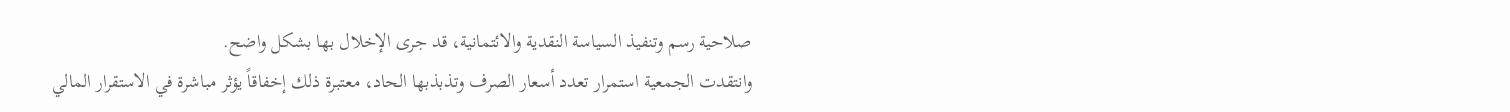صلاحية رسم وتنفيذ السياسة النقدية والائتمانية، قد جرى الإخلال بها بشكل واضح.
وانتقدت الجمعية استمرار تعدد أسعار الصرف وتذبذبها الحاد، معتبرة ذلك إخفاقاً يؤثر مباشرة في الاستقرار المالي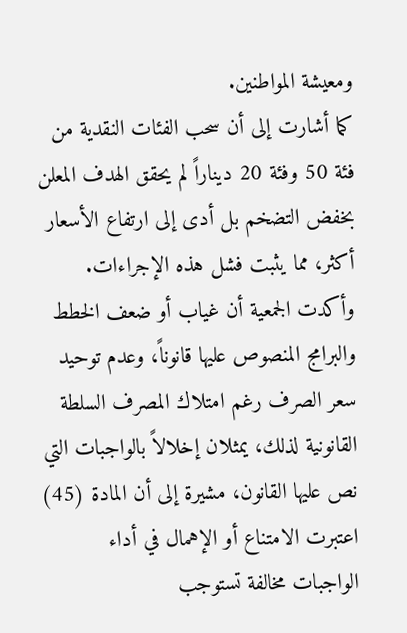ومعيشة المواطنين.
كما أشارت إلى أن سحب الفئات النقدية من فئة 50 وفئة 20 ديناراً لم يحقق الهدف المعلن بخفض التضخم بل أدى إلى ارتفاع الأسعار أكثر، مما يثبت فشل هذه الإجراءات.
وأكدت الجمعية أن غياب أو ضعف الخطط والبرامج المنصوص عليها قانوناً، وعدم توحيد سعر الصرف رغم امتلاك المصرف السلطة القانونية لذلك، يمثلان إخلالاً بالواجبات التي نص عليها القانون، مشيرة إلى أن المادة (45) اعتبرت الامتناع أو الإهمال في أداء الواجبات مخالفة تستوجب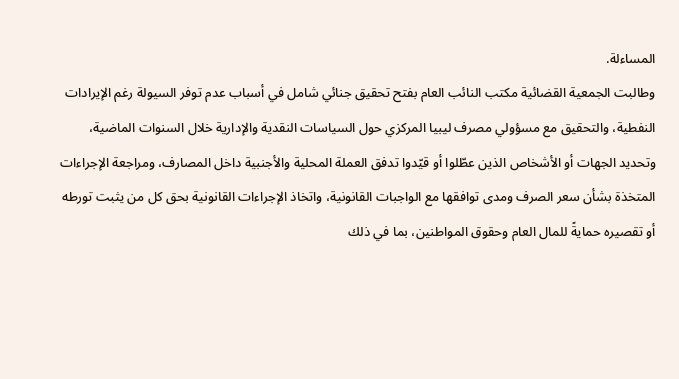المساءلة.
وطالبت الجمعية القضائية مكتب النائب العام بفتح تحقيق جنائي شامل في أسباب عدم توفر السيولة رغم الإيرادات النفطية، والتحقيق مع مسؤولي مصرف ليبيا المركزي حول السياسات النقدية والإدارية خلال السنوات الماضية، وتحديد الجهات أو الأشخاص الذين عطّلوا أو قيّدوا تدفق العملة المحلية والأجنبية داخل المصارف، ومراجعة الإجراءات المتخذة بشأن سعر الصرف ومدى توافقها مع الواجبات القانونية، واتخاذ الإجراءات القانونية بحق كل من يثبت تورطه أو تقصيره حمايةً للمال العام وحقوق المواطنين، بما في ذلك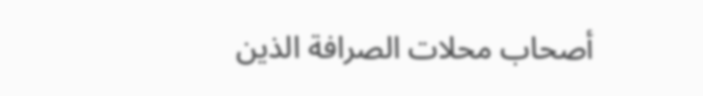أصحاب محلات الصرافة الذين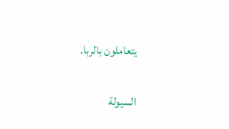يتعاملون بالربا.

السيولة